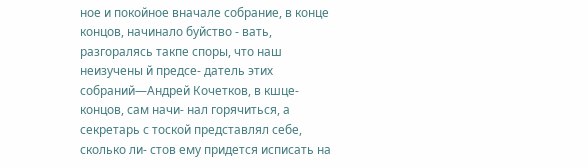ное и покойное вначале собрание, в конце концов, начинало буйство - вать, разгоралясь такпе споры, что наш неизучены й предсе- датель этих собраний—Андрей Кочетков, в кшце-концов, сам начи- нал горячиться, а секретарь с тоской представлял себе, сколько ли- стов ему придется исписать на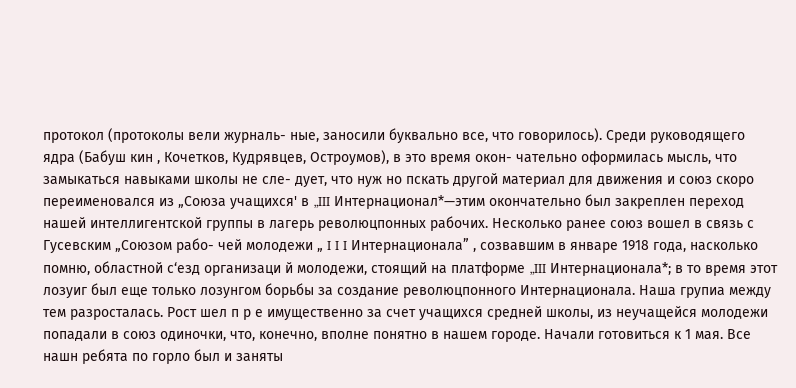протокол (протоколы вели журналь- ные, заносили буквально все, что говорилось). Среди руководящего ядра (Бабуш кин , Кочетков, Кудрявцев, Остроумов), в это время окон- чательно оформилась мысль, что замыкаться навыками школы не сле- дует, что нуж но пскать другой материал для движения и союз скоро переименовался из „Союза учащихся' в „III Интернационал*—этим окончательно был закреплен переход нашей интеллигентской группы в лагерь революцпонных рабочих. Несколько ранее союз вошел в связь с Гусевским „Союзом рабо- чей молодежи „ I I I Интернационала” , созвавшим в январе 1918 года, насколько помню, областной с‘езд организаци й молодежи, стоящий на платформе „III Интернационала*; в то время этот лозуиг был еще только лозунгом борьбы за создание революцпонного Интернационала. Наша групиа между тем разросталась. Рост шел п р е имущественно за счет учащихся средней школы, из неучащейся молодежи попадали в союз одиночки, что, конечно, вполне понятно в нашем городе. Начали готовиться к 1 мая. Все нашн ребята по горло был и заняты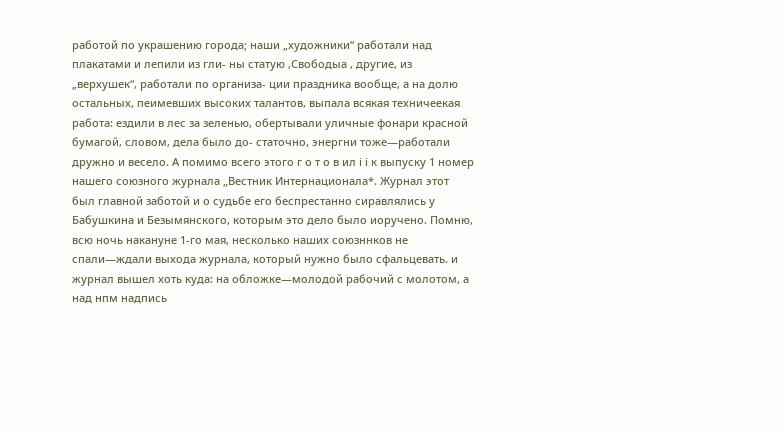работой по украшению города; наши „художники“ работали над плакатами и лепили из гли- ны статую ,Свободыа , другие, из „верхушек“, работали по организа- ции праздника вообще, а на долю остальных, пеимевших высоких талантов, выпала всякая техничеекая работа: ездили в лес за зеленью, обертывали уличные фонари красной бумагой, словом, дела было до- статочно, энергни тоже—работали дружно и весело. А помимо всего этого г о т о в ил і і к выпуску 1 номер нашего союзного журнала „Вестник Интернационала*. Журнал этот был главной заботой и о судьбе его беспрестанно сиравлялись у Бабушкина и Безымянского, которым это дело было иоручено. Помню, всю ночь накануне 1-го мая, несколько наших союзннков не спали—ждали выхода журнала, который нужно было сфальцевать. и журнал вышел хоть куда: на обложке—молодой рабочий с молотом, а над нпм надпись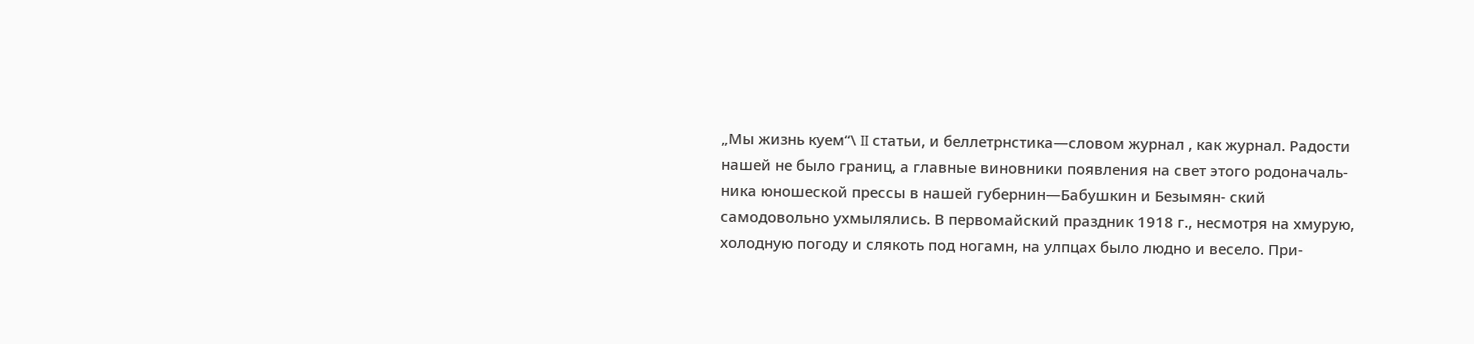„Мы жизнь куем“\ II статьи, и беллетрнстика—словом журнал , как журнал. Радости нашей не было границ, а главные виновники появления на свет этого родоначаль- ника юношеской прессы в нашей губернин—Бабушкин и Безымян- ский самодовольно ухмылялись. В первомайский праздник 1918 г., несмотря на хмурую, холодную погоду и слякоть под ногамн, на улпцах было людно и весело. При-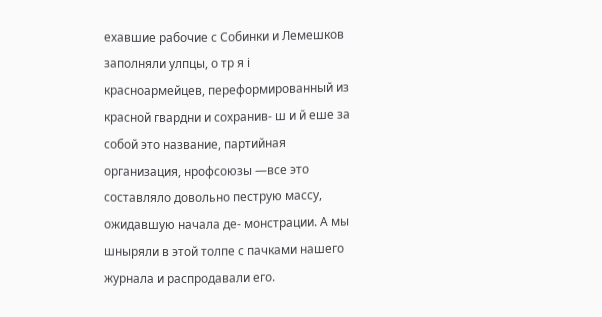ехавшие рабочие с Собинки и Лемешков заполняли улпцы, о тр я і красноармейцев, переформированный из красной гвардни и сохранив- ш и й еше за собой это название, партийная организация, нрофсоюзы —все это составляло довольно пеструю массу, ожидавшую начала де- монстрации. А мы шныряли в этой толпе с пачками нашего журнала и распродавали его.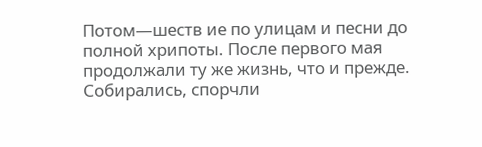Потом—шеств ие по улицам и песни до полной хрипоты. После первого мая продолжали ту же жизнь, что и прежде. Собирались, спорчли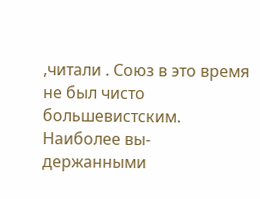,читали . Союз в это время не был чисто большевистским. Наиболее вы- держанными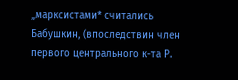„марксистами* считались Бабушкин, (впоследствин член первого центрального к-та Р.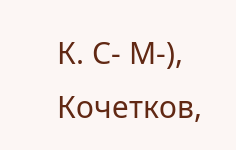К. С- М-), Кочетков,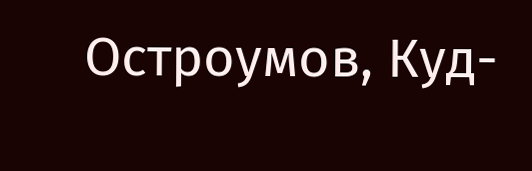Остроумов, Куд-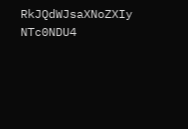RkJQdWJsaXNoZXIy NTc0NDU4